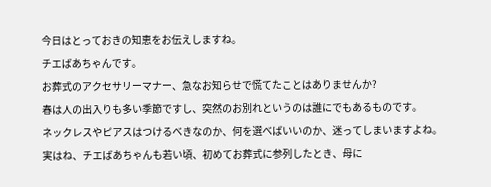今日はとっておきの知恵をお伝えしますね。
チエばあちゃんです。
お葬式のアクセサリーマナー、急なお知らせで慌てたことはありませんか?
春は人の出入りも多い季節ですし、突然のお別れというのは誰にでもあるものです。
ネックレスやピアスはつけるべきなのか、何を選べばいいのか、迷ってしまいますよね。
実はね、チエばあちゃんも若い頃、初めてお葬式に参列したとき、母に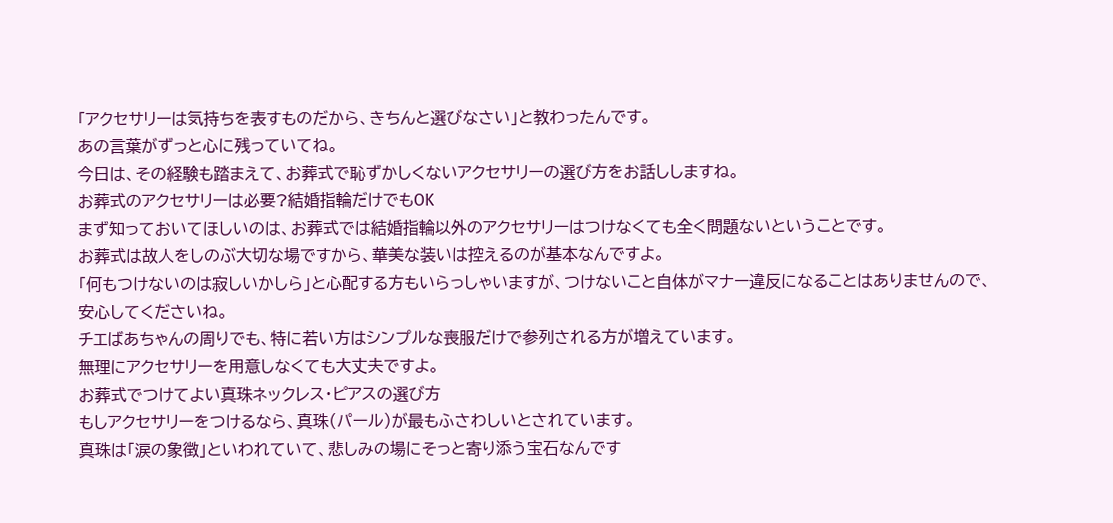「アクセサリーは気持ちを表すものだから、きちんと選びなさい」と教わったんです。
あの言葉がずっと心に残っていてね。
今日は、その経験も踏まえて、お葬式で恥ずかしくないアクセサリーの選び方をお話ししますね。
お葬式のアクセサリーは必要?結婚指輪だけでもOK
まず知っておいてほしいのは、お葬式では結婚指輪以外のアクセサリーはつけなくても全く問題ないということです。
お葬式は故人をしのぶ大切な場ですから、華美な装いは控えるのが基本なんですよ。
「何もつけないのは寂しいかしら」と心配する方もいらっしゃいますが、つけないこと自体がマナー違反になることはありませんので、安心してくださいね。
チエばあちゃんの周りでも、特に若い方はシンプルな喪服だけで参列される方が増えています。
無理にアクセサリーを用意しなくても大丈夫ですよ。
お葬式でつけてよい真珠ネックレス・ピアスの選び方
もしアクセサリーをつけるなら、真珠(パール)が最もふさわしいとされています。
真珠は「涙の象徴」といわれていて、悲しみの場にそっと寄り添う宝石なんです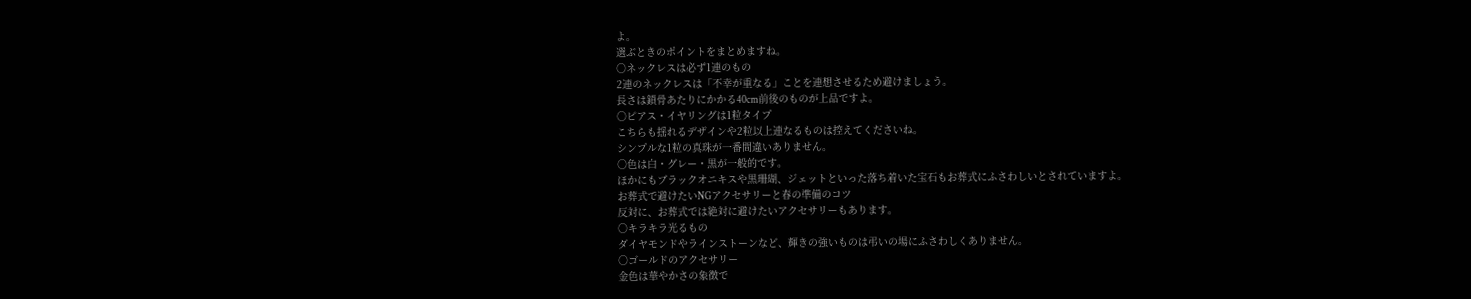よ。
選ぶときのポイントをまとめますね。
○ネックレスは必ず1連のもの
2連のネックレスは「不幸が重なる」ことを連想させるため避けましょう。
長さは鎖骨あたりにかかる40cm前後のものが上品ですよ。
○ピアス・イヤリングは1粒タイプ
こちらも揺れるデザインや2粒以上連なるものは控えてくださいね。
シンプルな1粒の真珠が一番間違いありません。
○色は白・グレー・黒が一般的です。
ほかにもブラックオニキスや黒珊瑚、ジェットといった落ち着いた宝石もお葬式にふさわしいとされていますよ。
お葬式で避けたいNGアクセサリーと春の準備のコツ
反対に、お葬式では絶対に避けたいアクセサリーもあります。
○キラキラ光るもの
ダイヤモンドやラインストーンなど、輝きの強いものは弔いの場にふさわしくありません。
○ゴールドのアクセサリー
金色は華やかさの象徴で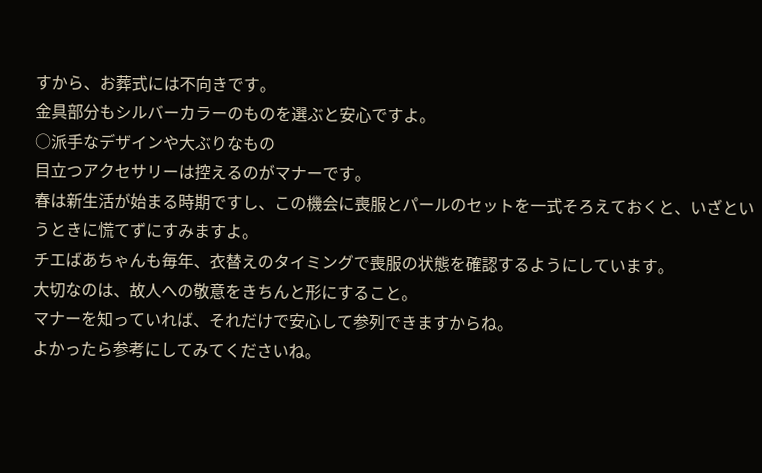すから、お葬式には不向きです。
金具部分もシルバーカラーのものを選ぶと安心ですよ。
○派手なデザインや大ぶりなもの
目立つアクセサリーは控えるのがマナーです。
春は新生活が始まる時期ですし、この機会に喪服とパールのセットを一式そろえておくと、いざというときに慌てずにすみますよ。
チエばあちゃんも毎年、衣替えのタイミングで喪服の状態を確認するようにしています。
大切なのは、故人への敬意をきちんと形にすること。
マナーを知っていれば、それだけで安心して参列できますからね。
よかったら参考にしてみてくださいね。